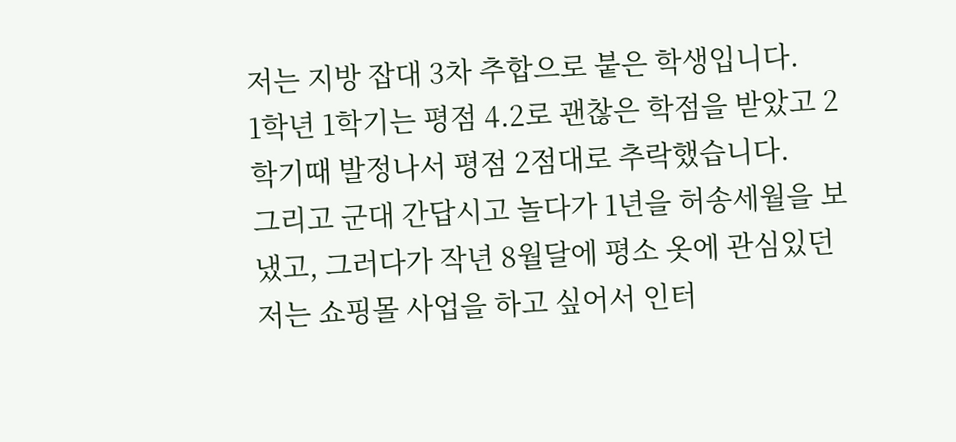저는 지방 잡대 3차 추합으로 붙은 학생입니다.
1학년 1학기는 평점 4.2로 괜찮은 학점을 받았고 2학기때 발정나서 평점 2점대로 추락했습니다.
그리고 군대 간답시고 놀다가 1년을 허송세월을 보냈고, 그러다가 작년 8월달에 평소 옷에 관심있던 저는 쇼핑몰 사업을 하고 싶어서 인터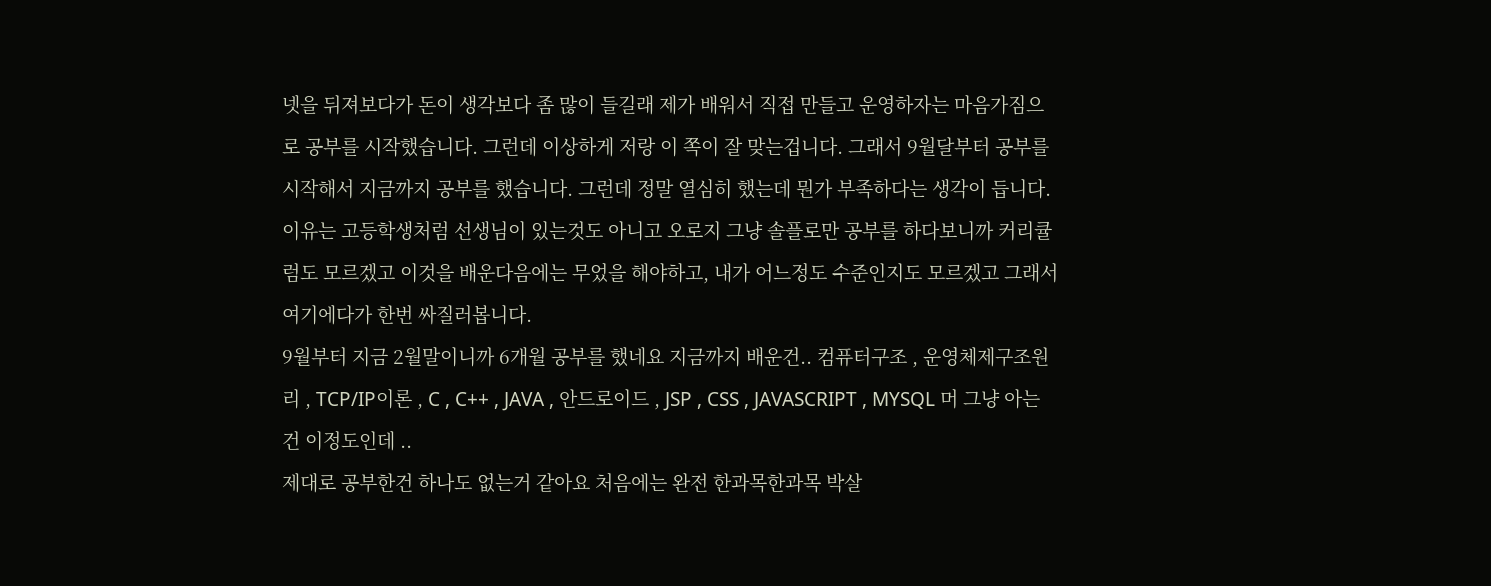넷을 뒤져보다가 돈이 생각보다 좀 많이 들길래 제가 배워서 직접 만들고 운영하자는 마음가짐으로 공부를 시작했습니다. 그런데 이상하게 저랑 이 쪽이 잘 맞는겁니다. 그래서 9월달부터 공부를 시작해서 지금까지 공부를 했습니다. 그런데 정말 열심히 했는데 뭔가 부족하다는 생각이 듭니다.
이유는 고등학생처럼 선생님이 있는것도 아니고 오로지 그냥 솔플로만 공부를 하다보니까 커리큘럼도 모르겠고 이것을 배운다음에는 무었을 해야하고, 내가 어느정도 수준인지도 모르겠고 그래서 여기에다가 한번 싸질러봅니다.
9월부터 지금 2월말이니까 6개월 공부를 했네요 지금까지 배운건.. 컴퓨터구조 , 운영체제구조원리 , TCP/IP이론 , C , C++ , JAVA , 안드로이드 , JSP , CSS , JAVASCRIPT , MYSQL 머 그냥 아는건 이정도인데 ..
제대로 공부한건 하나도 없는거 같아요 처음에는 완전 한과목한과목 박살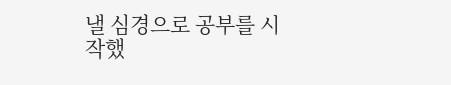낼 심경으로 공부를 시작했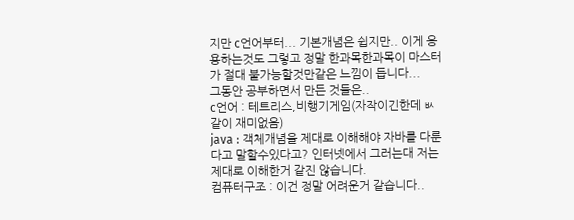지만 c언어부터... 기본개념은 쉽지만.. 이게 응용하는것도 그렇고 정말 한과목한과목이 마스터가 절대 불가능할것만같은 느낌이 듭니다...
그동안 공부하면서 만든 것들은..
c언어 : 테트리스,비행기게임(자작이긴한데 ㅄ같이 재미없음)
java : 객체개념을 제대로 이해해야 자바를 다룬다고 말할수있다고? 인터넷에서 그러는대 저는 제대로 이해한거 같진 않습니다.
컴퓨터구조 : 이건 정말 어려운거 같습니다..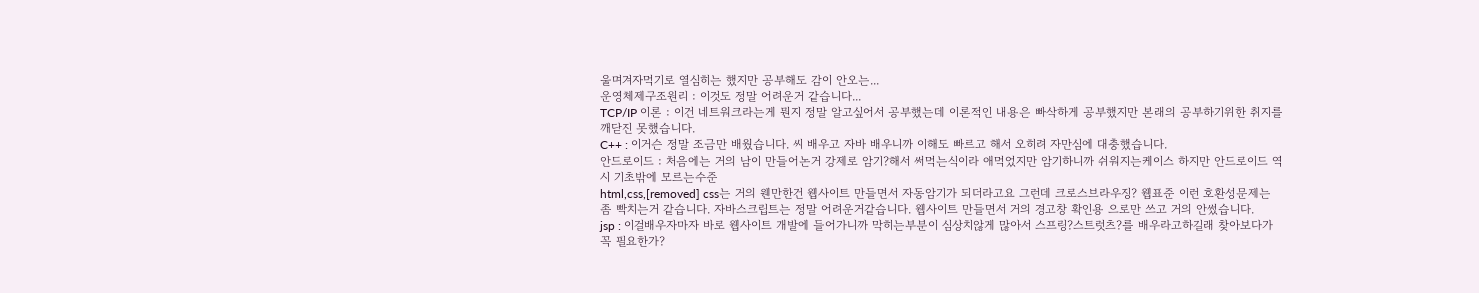울며겨자먹기로 열심히는 했지만 공부해도 감이 안오는...
운영체제구조원리 : 이것도 정말 어려운거 같습니다...
TCP/IP 이론 : 이건 네트워크라는게 뭔지 정말 알고싶어서 공부했는데 이론적인 내용은 빠삭하게 공부했지만 본래의 공부하기위한 취지를 깨닫진 못했습니다.
C++ : 이거슨 정말 조금만 배웠습니다. 씨 배우고 자바 배우니까 이해도 빠르고 해서 오히려 자만심에 대충했습니다.
안드로이드 : 처음에는 거의 남이 만들어논거 강제로 암기?해서 써먹는식이라 애먹었지만 암기하니까 쉬워지는케이스 하지만 안드로이드 역시 기초밖에 모르는수준
html,css,[removed] css는 거의 웬만한건 웹사이트 만들면서 자동암기가 되더라고요 그런데 크로스브라우징? 웹표준 이런 호환성문제는 좀 빡치는거 같습니다. 자바스크립트는 정말 어려운거같습니다. 웹사이트 만들면서 거의 경고창 확인용 으로만 쓰고 거의 안썼습니다.
jsp : 이걸배우자마자 바로 웹사이트 개발에 들어가니까 막히는부분이 심상치않게 많아서 스프링?스트럿츠?를 배우라고하길래 찾아보다가 꼭 필요한가?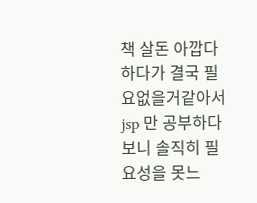책 살돈 아깝다 하다가 결국 필요없을거같아서 jsp 만 공부하다보니 솔직히 필요성을 못느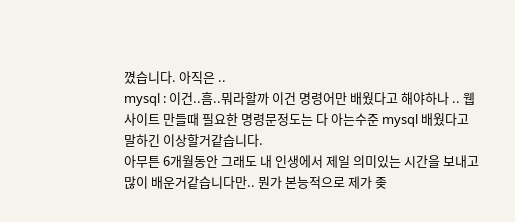꼈습니다. 아직은 ..
mysql : 이건..흠..뭐라할까 이건 명령어만 배웠다고 해야하나 .. 웹사이트 만들때 필요한 명령문정도는 다 아는수준 mysql 배웠다고 말하긴 이상할거같습니다.
아무튼 6개월동안 그래도 내 인생에서 제일 의미있는 시간을 보내고 많이 배운거같습니다만.. 뭔가 본능적으로 제가 좆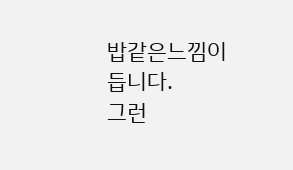밥같은느낌이듭니다.
그런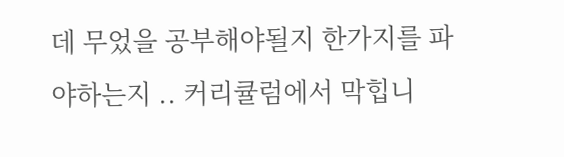데 무었을 공부해야될지 한가지를 파야하는지 .. 커리큘럼에서 막힙니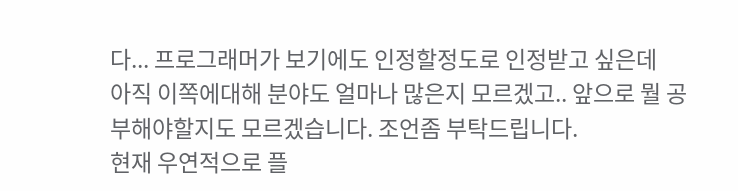다... 프로그래머가 보기에도 인정할정도로 인정받고 싶은데
아직 이쪽에대해 분야도 얼마나 많은지 모르겠고.. 앞으로 뭘 공부해야할지도 모르겠습니다. 조언좀 부탁드립니다.
현재 우연적으로 플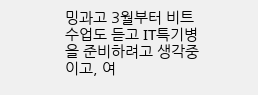밍과고 3월부터 비트 수업도 듣고 IT특기병을 준비하려고 생각중이고, 여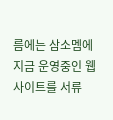름에는 삼소멤에 지금 운영중인 웹사이트를 서류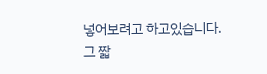넣어보려고 하고있습니다.
그 짧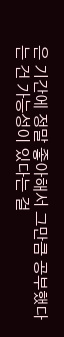은 기간에 정말 좋아해서 그만큼 공부했다는 건 가능성이 있다는 걸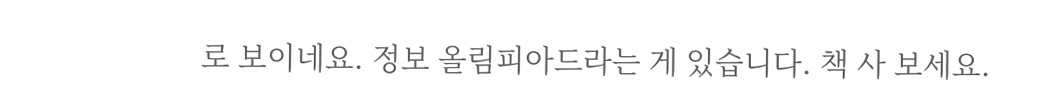로 보이네요. 정보 올림피아드라는 게 있습니다. 책 사 보세요.